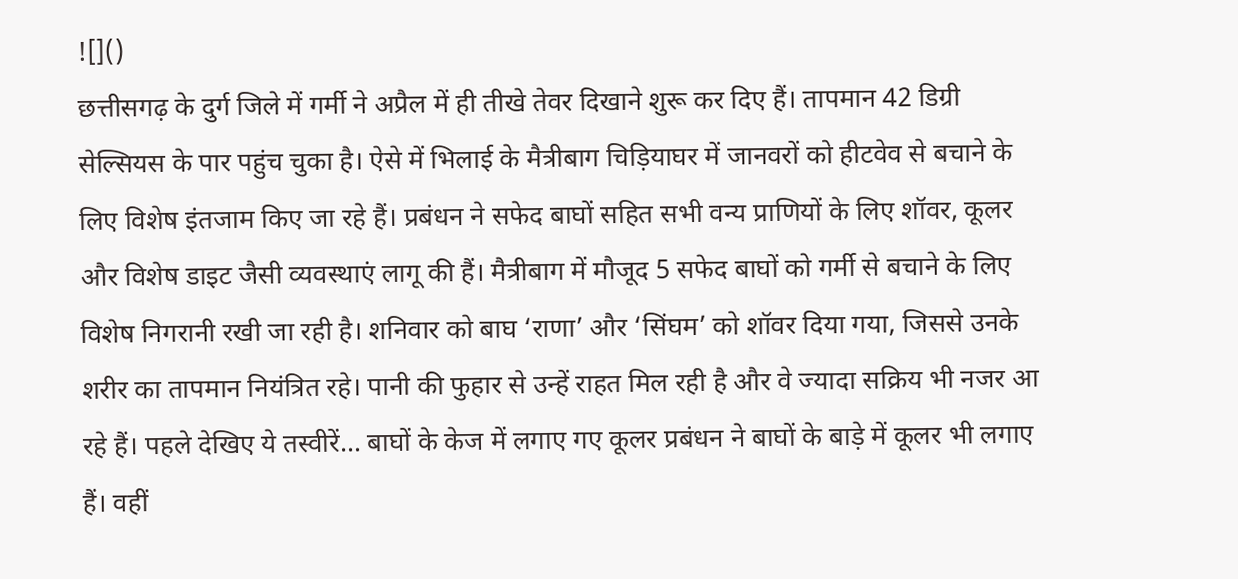![]()
छत्तीसगढ़ के दुर्ग जिले में गर्मी ने अप्रैल में ही तीखे तेवर दिखाने शुरू कर दिए हैं। तापमान 42 डिग्री सेल्सियस के पार पहुंच चुका है। ऐसे में भिलाई के मैत्रीबाग चिड़ियाघर में जानवरों को हीटवेव से बचाने के लिए विशेष इंतजाम किए जा रहे हैं। प्रबंधन ने सफेद बाघों सहित सभी वन्य प्राणियों के लिए शॉवर, कूलर और विशेष डाइट जैसी व्यवस्थाएं लागू की हैं। मैत्रीबाग में मौजूद 5 सफेद बाघों को गर्मी से बचाने के लिए विशेष निगरानी रखी जा रही है। शनिवार को बाघ ‘राणा’ और ‘सिंघम’ को शॉवर दिया गया, जिससे उनके शरीर का तापमान नियंत्रित रहे। पानी की फुहार से उन्हें राहत मिल रही है और वे ज्यादा सक्रिय भी नजर आ रहे हैं। पहले देखिए ये तस्वीरें… बाघों के केज में लगाए गए कूलर प्रबंधन ने बाघों के बाड़े में कूलर भी लगाए हैं। वहीं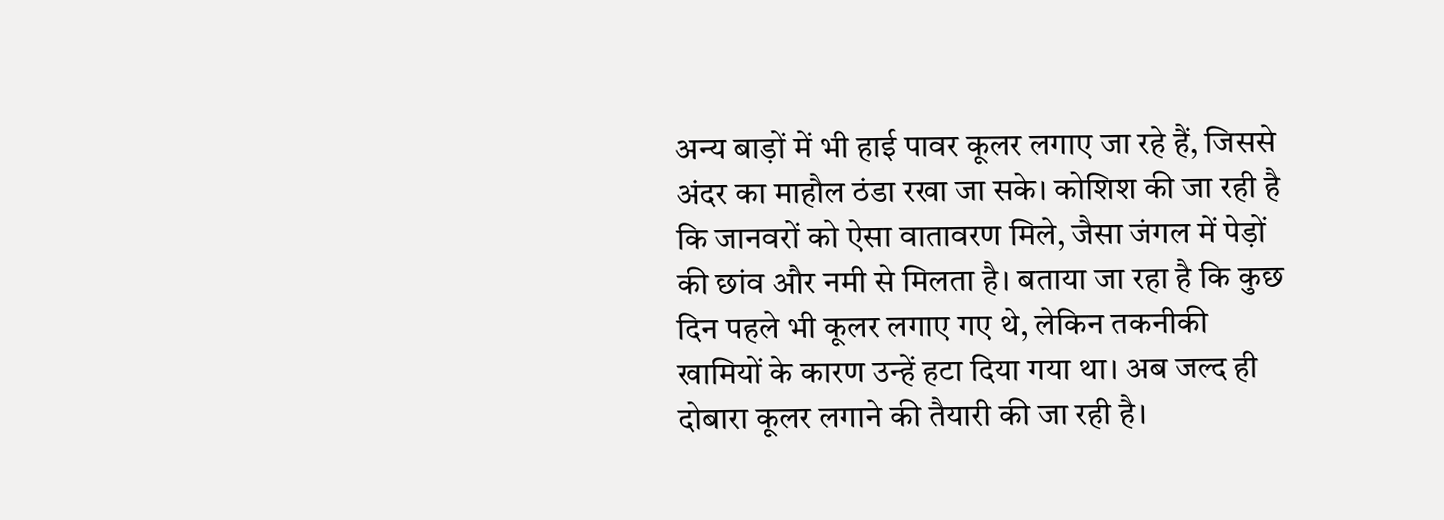अन्य बाड़ों में भी हाई पावर कूलर लगाए जा रहे हैं, जिससे अंदर का माहौल ठंडा रखा जा सके। कोशिश की जा रही है कि जानवरों को ऐसा वातावरण मिले, जैसा जंगल में पेड़ों की छांव और नमी से मिलता है। बताया जा रहा है कि कुछ दिन पहले भी कूलर लगाए गए थे, लेकिन तकनीकी खामियों के कारण उन्हें हटा दिया गया था। अब जल्द ही दोबारा कूलर लगाने की तैयारी की जा रही है।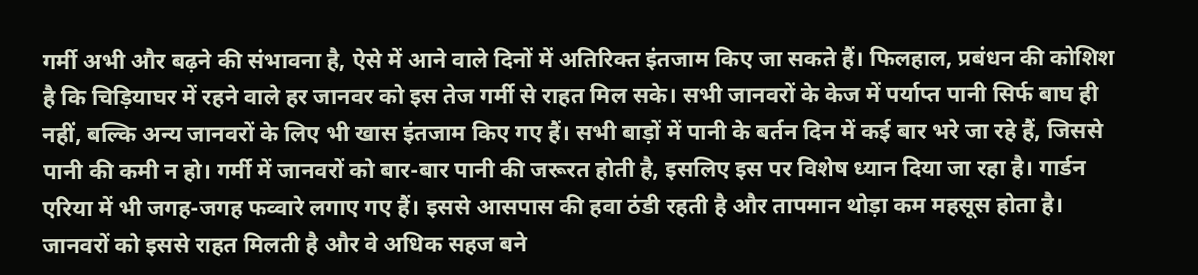गर्मी अभी और बढ़ने की संभावना है, ऐसे में आने वाले दिनों में अतिरिक्त इंतजाम किए जा सकते हैं। फिलहाल, प्रबंधन की कोशिश है कि चिड़ियाघर में रहने वाले हर जानवर को इस तेज गर्मी से राहत मिल सके। सभी जानवरों के केज में पर्याप्त पानी सिर्फ बाघ ही नहीं, बल्कि अन्य जानवरों के लिए भी खास इंतजाम किए गए हैं। सभी बाड़ों में पानी के बर्तन दिन में कई बार भरे जा रहे हैं, जिससे पानी की कमी न हो। गर्मी में जानवरों को बार-बार पानी की जरूरत होती है, इसलिए इस पर विशेष ध्यान दिया जा रहा है। गार्डन एरिया में भी जगह-जगह फव्वारे लगाए गए हैं। इससे आसपास की हवा ठंडी रहती है और तापमान थोड़ा कम महसूस होता है। जानवरों को इससे राहत मिलती है और वे अधिक सहज बने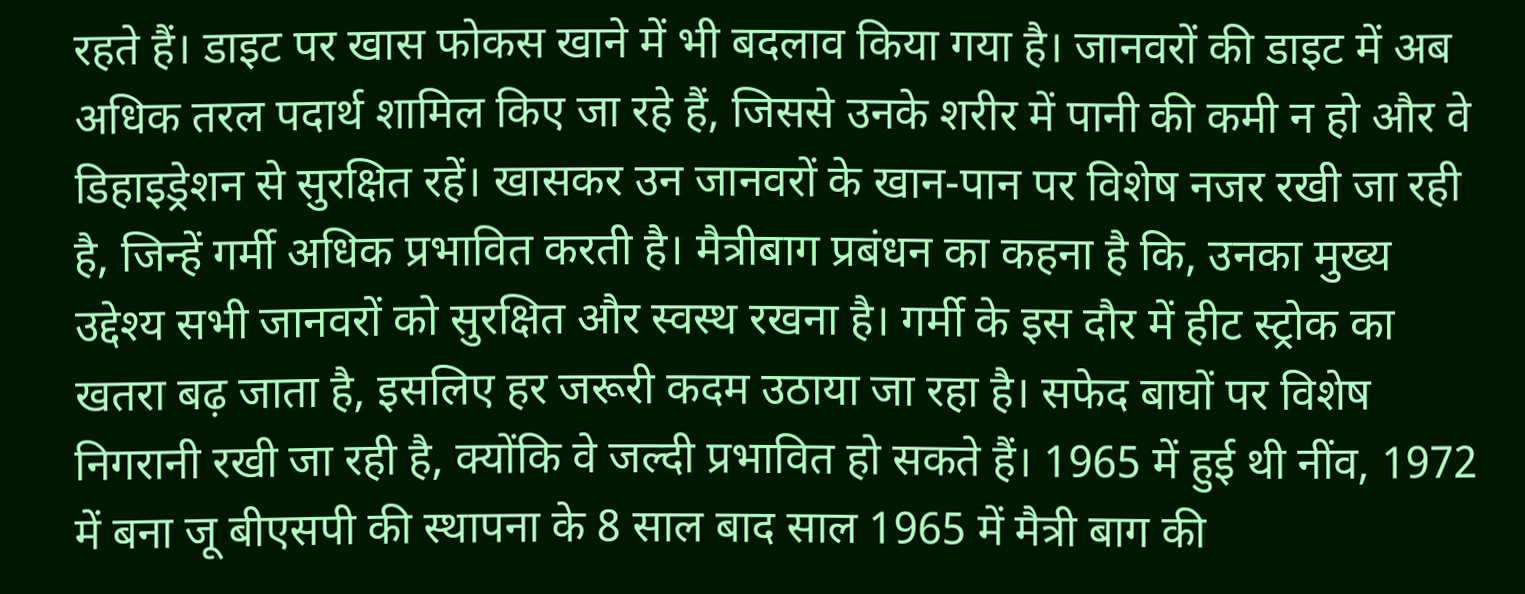रहते हैं। डाइट पर खास फोकस खाने में भी बदलाव किया गया है। जानवरों की डाइट में अब अधिक तरल पदार्थ शामिल किए जा रहे हैं, जिससे उनके शरीर में पानी की कमी न हो और वे डिहाइड्रेशन से सुरक्षित रहें। खासकर उन जानवरों के खान-पान पर विशेष नजर रखी जा रही है, जिन्हें गर्मी अधिक प्रभावित करती है। मैत्रीबाग प्रबंधन का कहना है कि, उनका मुख्य उद्देश्य सभी जानवरों को सुरक्षित और स्वस्थ रखना है। गर्मी के इस दौर में हीट स्ट्रोक का खतरा बढ़ जाता है, इसलिए हर जरूरी कदम उठाया जा रहा है। सफेद बाघों पर विशेष निगरानी रखी जा रही है, क्योंकि वे जल्दी प्रभावित हो सकते हैं। 1965 में हुई थी नींव, 1972 में बना जू बीएसपी की स्थापना के 8 साल बाद साल 1965 में मैत्री बाग की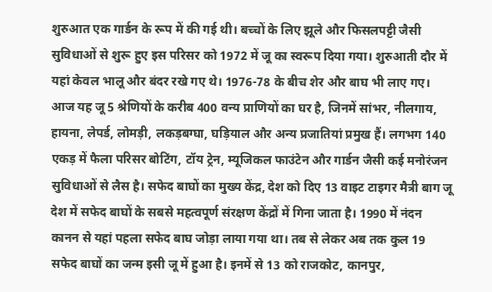शुरुआत एक गार्डन के रूप में की गई थी। बच्चों के लिए झूले और फिसलपट्टी जैसी सुविधाओं से शुरू हुए इस परिसर को 1972 में जू का स्वरूप दिया गया। शुरुआती दौर में यहां केवल भालू और बंदर रखे गए थे। 1976-78 के बीच शेर और बाघ भी लाए गए। आज यह जू 5 श्रेणियों के करीब 400 वन्य प्राणियों का घर है, जिनमें सांभर, नीलगाय, हायना, लेपर्ड, लोमड़ी, लकड़बग्घा, घड़ियाल और अन्य प्रजातियां प्रमुख हैं। लगभग 140 एकड़ में फैला परिसर बोटिंग, टॉय ट्रेन, म्यूजिकल फाउंटेन और गार्डन जैसी कई मनोरंजन सुविधाओं से लैस है। सफेद बाघों का मुख्य केंद्र, देश को दिए 13 वाइट टाइगर मैत्री बाग जू देश में सफेद बाघों के सबसे महत्वपूर्ण संरक्षण केंद्रों में गिना जाता है। 1990 में नंदन कानन से यहां पहला सफेद बाघ जोड़ा लाया गया था। तब से लेकर अब तक कुल 19 सफेद बाघों का जन्म इसी जू में हुआ है। इनमें से 13 को राजकोट, कानपुर,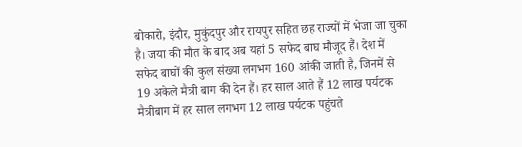बोकारो, इंदौर, मुकुंदपुर और रायपुर सहित छह राज्यों में भेजा जा चुका है। जया की मौत के बाद अब यहां 5 सफेद बाघ मौजूद हैं। देश में सफेद बाघों की कुल संख्या लगभग 160 आंकी जाती है, जिनमें से 19 अकेले मैत्री बाग की देन हैं। हर साल आते हैं 12 लाख पर्यटक मैत्रीबाग में हर साल लगभग 12 लाख पर्यटक पहुंचते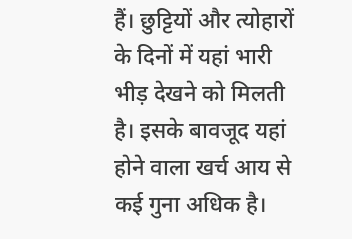हैं। छुट्टियों और त्योहारों के दिनों में यहां भारी भीड़ देखने को मिलती है। इसके बावजूद यहां होने वाला खर्च आय से कई गुना अधिक है।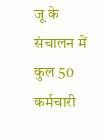जू के संचालन में कुल 50 कर्मचारी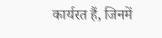कार्यरत हैं, जिनमें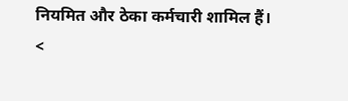नियमित और ठेका कर्मचारी शामिल हैं।
<